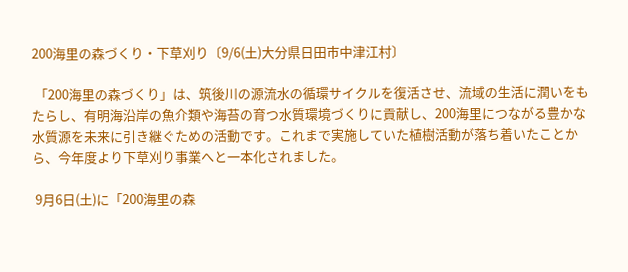200海里の森づくり・下草刈り〔9/6(土)大分県日田市中津江村〕

 「200海里の森づくり」は、筑後川の源流水の循環サイクルを復活させ、流域の生活に潤いをもたらし、有明海沿岸の魚介類や海苔の育つ水質環境づくりに貢献し、200海里につながる豊かな水質源を未来に引き継ぐための活動です。これまで実施していた植樹活動が落ち着いたことから、今年度より下草刈り事業へと一本化されました。

 9月6日(土)に「200海里の森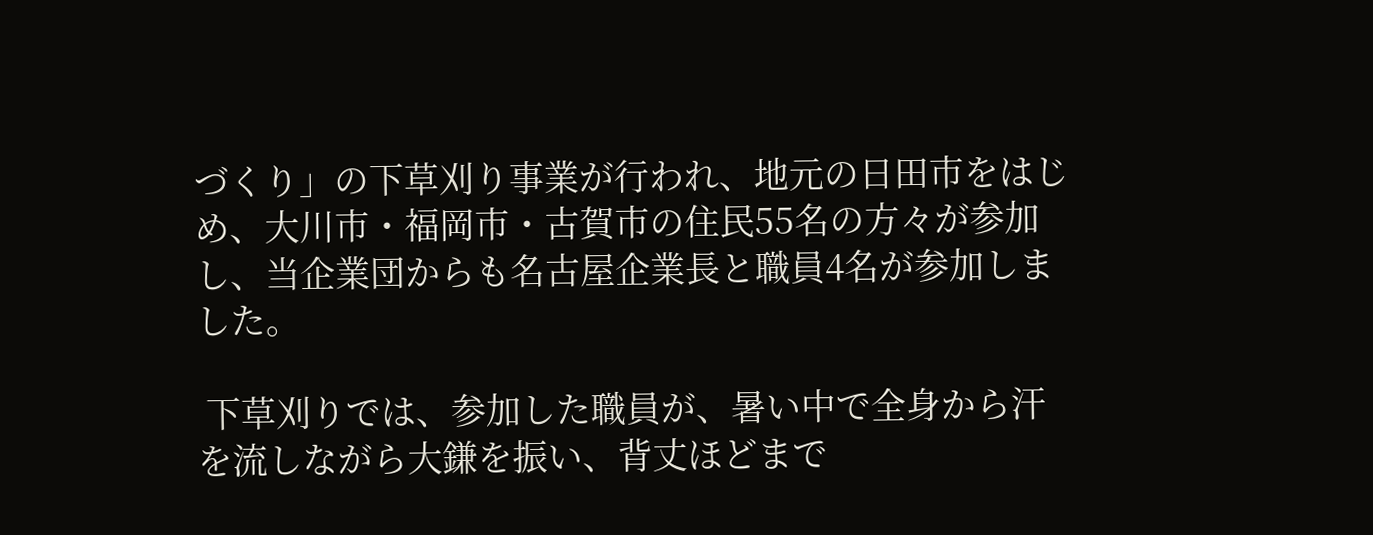づくり」の下草刈り事業が行われ、地元の日田市をはじめ、大川市・福岡市・古賀市の住民55名の方々が参加し、当企業団からも名古屋企業長と職員4名が参加しました。

 下草刈りでは、参加した職員が、暑い中で全身から汗を流しながら大鎌を振い、背丈ほどまで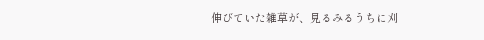伸びていた雑草が、見るみるうちに刈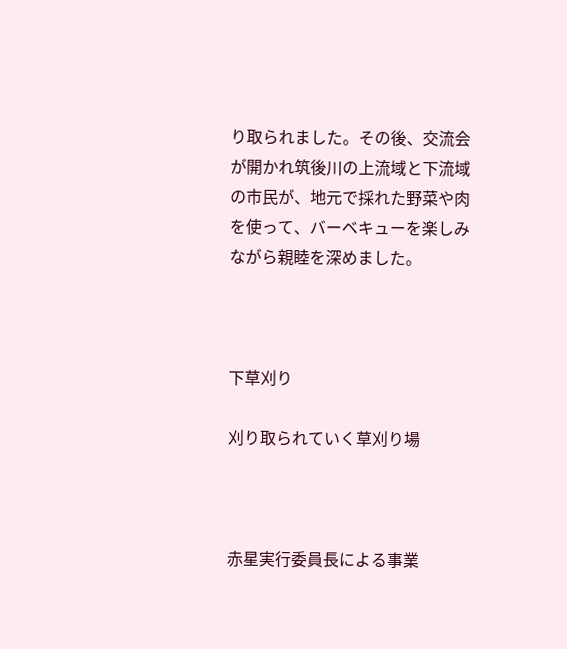り取られました。その後、交流会が開かれ筑後川の上流域と下流域の市民が、地元で採れた野菜や肉を使って、バーベキューを楽しみながら親睦を深めました。



下草刈り

刈り取られていく草刈り場



赤星実行委員長による事業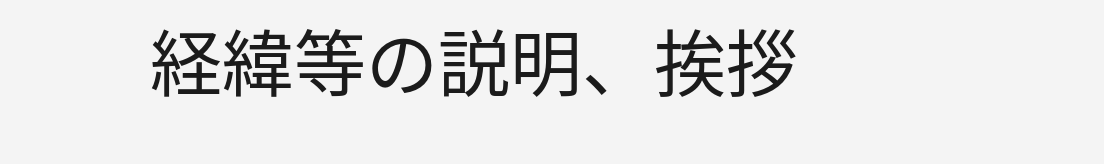経緯等の説明、挨拶